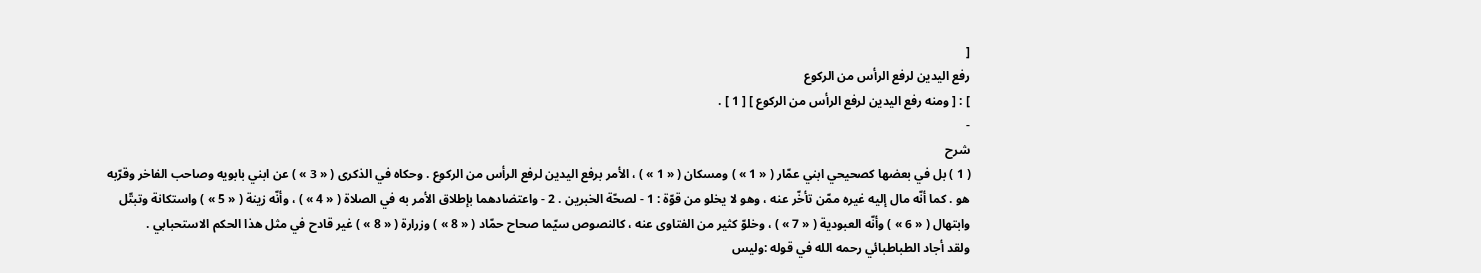[
رفع اليدين لرفع الرأس من الركوع
] : [ ومنه رفع اليدين لرفع الرأس من الركوع ] [ 1 ] .
-
شرح
( 1 ) بل في بعضها كصحيحي ابني عمّار ( « 1 » ) ومسكان ( « 1 » ) ، الأمر برفع اليدين لرفع الرأس من الركوع . وحكاه في الذكرى ( « 3 » ) عن ابني بابويه وصاحب الفاخر وقرّبه هو . كما أنّه مال إليه غيره ممّن تأخّر عنه ، وهو لا يخلو من قوّة : 1 - لصحّة الخبرين . 2 - واعتضادهما بإطلاق الأمر به في الصلاة ( « 4 » ) ، وأنّه زينة ( « 5 » ) واستكانة وتبتّل وابتهال ( « 6 » ) وأنّه العبودية ( « 7 » ) ، وخلوّ كثير من الفتاوى عنه ، كالنصوص سيّما صحاح حمّاد ( « 8 » ) وزرارة ( « 8 » ) غير قادح في مثل هذا الحكم الاستحبابي .
ولقد أجاد الطباطبائي رحمه الله في قوله :وليس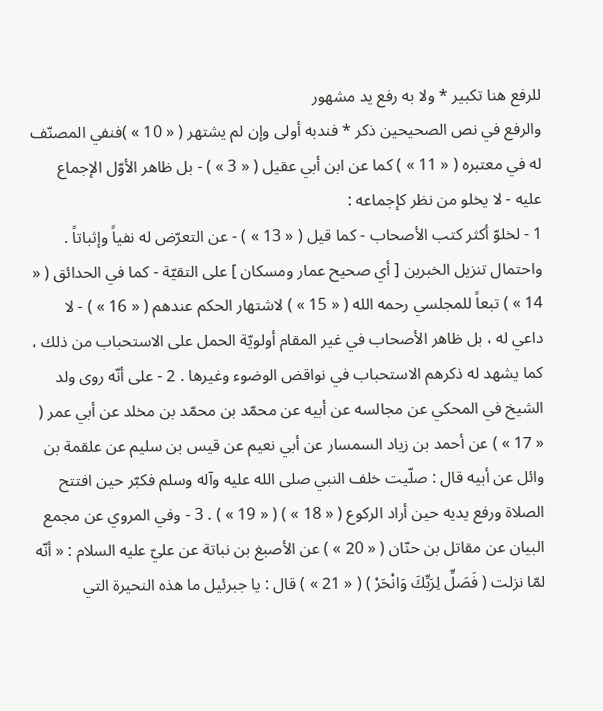للرفع هنا تكبير * ولا به رفع يد مشهور
والرفع في نص الصحيحين ذكر * فندبه أولى وإن لم يشتهر ( « 10 » )فنفي المصنّف له في معتبره ( « 11 » ) كما عن ابن أبي عقيل ( « 3 » ) - بل ظاهر الأوّل الإجماع عليه - لا يخلو من نظر كإجماعه :
1 - لخلوّ أكثر كتب الأصحاب - كما قيل ( « 13 » ) - عن التعرّض له نفياً وإثباتاً . واحتمال تنزيل الخبرين [ أي صحيح عمار ومسكان ] على التقيّة - كما في الحدائق ( « 14 » ) تبعاً للمجلسي رحمه الله ( « 15 » ) لاشتهار الحكم عندهم ( « 16 » ) - لا داعي له ، بل ظاهر الأصحاب في غير المقام أولويّة الحمل على الاستحباب من ذلك ، كما يشهد له ذكرهم الاستحباب في نواقض الوضوء وغيرها . 2 - على أنّه روى ولد الشيخ في المحكي عن مجالسه عن أبيه عن محمّد بن محمّد بن مخلد عن أبي عمر ( « 17 » ) عن أحمد بن زياد السمسار عن أبي نعيم عن قيس بن سليم عن علقمة بن وائل عن أبيه قال : صلّيت خلف النبي صلى الله عليه وآله وسلم فكبّر حين افتتح الصلاة ورفع يديه حين أراد الركوع ( « 18 » ) ( « 19 » ) . 3 - وفي المروي عن مجمع البيان عن مقاتل بن حنّان ( « 20 » ) عن الأصبغ بن نباتة عن عليّ عليه السلام : « أنّه لمّا نزلت ( فَصَلِّ لِرَبِّكَ وَانْحَرْ ) ( « 21 » ) قال : يا جبرئيل ما هذه النحيرة التي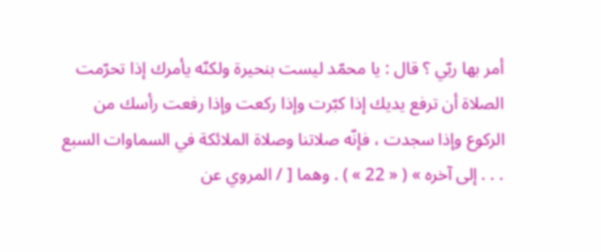أمر بها ربّي ؟ قال : يا محمّد ليست بنحيرة ولكنّه يأمرك إذا تحرّمت الصلاة أن ترفع يديك إذا كبّرت وإذا ركعت وإذا رفعت رأسك من الركوع وإذا سجدت ، فإنّه صلاتنا وصلاة الملائكة في السماوات السبع . . . إلى آخره » ( « 22 » ) . وهما [ / المروي عن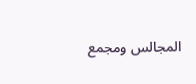المجالس ومجمع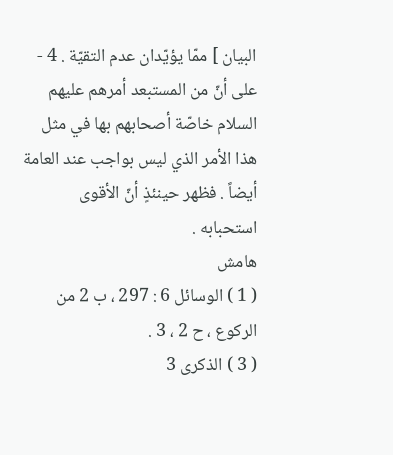البيان ] ممّا يؤيّدان عدم التقيّة . 4 - على أنّ من المستبعد أمرهم عليهم السلام خاصّة أصحابهم بها في مثل هذا الأمر الذي ليس بواجب عند العامة أيضاً . فظهر حينئذٍ أنّ الأقوى استحبابه .
هامش
( 1 ) الوسائل 6 : 297 ، ب 2 من الركوع ، ح 2 ، 3 .
( 3 ) الذكرى 3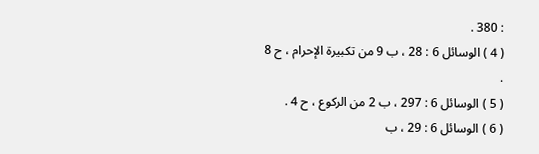: 380 .
( 4 ) الوسائل 6 : 28 ، ب 9 من تكبيرة الإحرام ، ح 8 .
( 5 ) الوسائل 6 : 297 ، ب 2 من الركوع ، ح 4 .
( 6 ) الوسائل 6 : 29 ، ب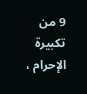9 من تكبيرة الإحرام ،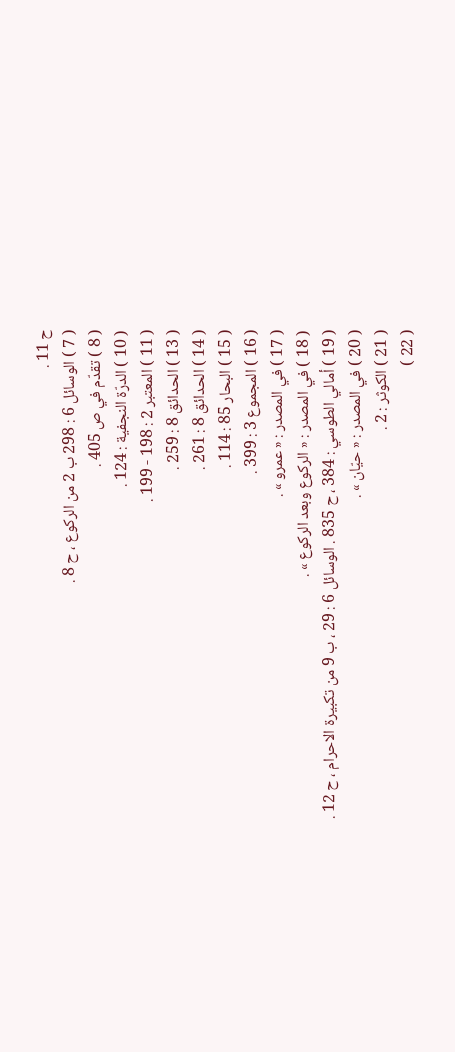ح 11 .
( 7 ) الوسائل 6 : 298 ب 2 من الركوع ، ح 8 .
( 8 ) تقدّم في ص 405 .
( 10 ) الدرّة النجفية : 124 .
( 11 ) المعتبر 2 : 198 - 199 .
( 13 ) الحدائق 8 : 259 .
( 14 ) الحدائق 8 : 261 .
( 15 ) البحار 85 : 114 .
( 16 ) المجموع 3 : 399 .
( 17 ) في المصدر : « عمرو » .
( 18 ) في المصدر : « الركوع وبعد الركوع » .
( 19 ) أمالي الطوسي : 384 ، ح 835 . الوسائل 6 : 29 ، ب 9 من تكبيرة الاحرام ، ح 12 .
( 20 ) في المصدر : « حيّان » .
( 21 ) الكوثر : 2 .
( 22 )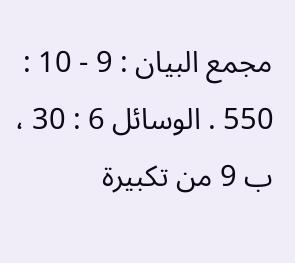مجمع البيان : 9 - 10 : 550 . الوسائل 6 : 30 ، ب 9 من تكبيرة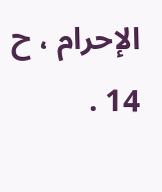الإحرام ، ح 14 .